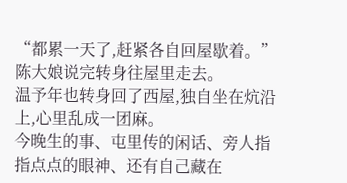“都累一天了,赶紧各自回屋歇着。”
陈大娘说完转身往屋里走去。
温予年也转身回了西屋,独自坐在炕沿上,心里乱成一团麻。
今晚生的事、屯里传的闲话、旁人指指点点的眼神、还有自己藏在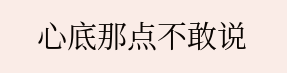心底那点不敢说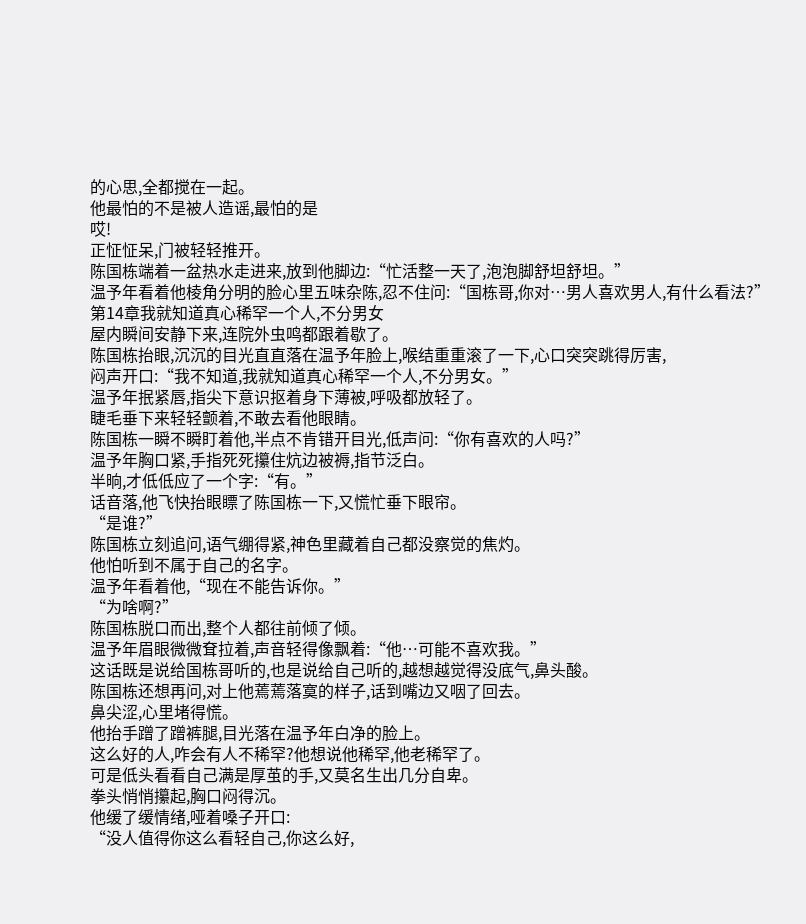的心思,全都搅在一起。
他最怕的不是被人造谣,最怕的是
哎!
正怔怔呆,门被轻轻推开。
陈国栋端着一盆热水走进来,放到他脚边:“忙活整一天了,泡泡脚舒坦舒坦。”
温予年看着他棱角分明的脸心里五味杂陈,忍不住问:“国栋哥,你对…男人喜欢男人,有什么看法?”
第14章我就知道真心稀罕一个人,不分男女
屋内瞬间安静下来,连院外虫鸣都跟着歇了。
陈国栋抬眼,沉沉的目光直直落在温予年脸上,喉结重重滚了一下,心口突突跳得厉害,
闷声开口:“我不知道,我就知道真心稀罕一个人,不分男女。”
温予年抿紧唇,指尖下意识抠着身下薄被,呼吸都放轻了。
睫毛垂下来轻轻颤着,不敢去看他眼睛。
陈国栋一瞬不瞬盯着他,半点不肯错开目光,低声问:“你有喜欢的人吗?”
温予年胸口紧,手指死死攥住炕边被褥,指节泛白。
半晌,才低低应了一个字:“有。”
话音落,他飞快抬眼瞟了陈国栋一下,又慌忙垂下眼帘。
“是谁?”
陈国栋立刻追问,语气绷得紧,神色里藏着自己都没察觉的焦灼。
他怕听到不属于自己的名字。
温予年看着他,“现在不能告诉你。”
“为啥啊?”
陈国栋脱口而出,整个人都往前倾了倾。
温予年眉眼微微耷拉着,声音轻得像飘着:“他…可能不喜欢我。”
这话既是说给国栋哥听的,也是说给自己听的,越想越觉得没底气,鼻头酸。
陈国栋还想再问,对上他蔫蔫落寞的样子,话到嘴边又咽了回去。
鼻尖涩,心里堵得慌。
他抬手蹭了蹭裤腿,目光落在温予年白净的脸上。
这么好的人,咋会有人不稀罕?他想说他稀罕,他老稀罕了。
可是低头看看自己满是厚茧的手,又莫名生出几分自卑。
拳头悄悄攥起,胸口闷得沉。
他缓了缓情绪,哑着嗓子开口:
“没人值得你这么看轻自己,你这么好,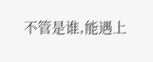不管是谁,能遇上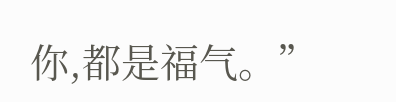你,都是福气。”